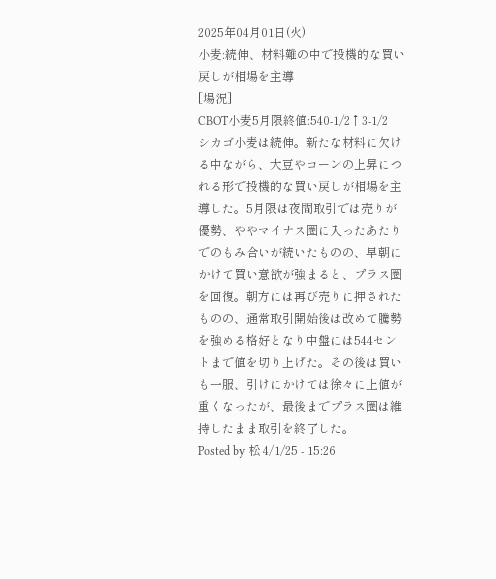2025年04月01日(火)
小麦:続伸、材料難の中で投機的な買い戻しが相場を主導
[場況]
CBOT小麦5月限終値:540-1/2↑3-1/2
シカゴ小麦は続伸。新たな材料に欠ける中ながら、大豆やコーンの上昇につれる形で投機的な買い戻しが相場を主導した。5月限は夜間取引では売りが優勢、ややマイナス圏に入ったあたりでのもみ合いが続いたものの、早朝にかけて買い意欲が強まると、プラス圏を回復。朝方には再び売りに押されたものの、通常取引開始後は改めて騰勢を強める格好となり中盤には544セントまで値を切り上げた。その後は買いも一服、引けにかけては徐々に上値が重くなったが、最後までプラス圏は維持したまま取引を終了した。
Posted by 松 4/1/25 - 15:26